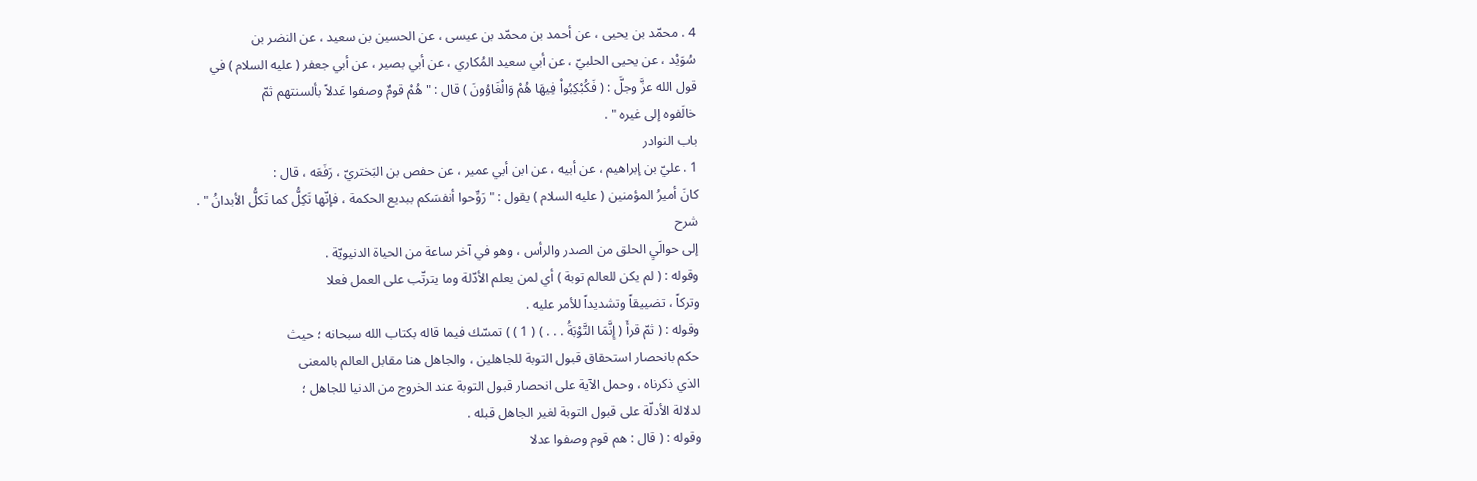4 . محمّد بن يحيى ، عن أحمد بن محمّد بن عيسى ، عن الحسين بن سعيد ، عن النضر بن
سُوَيْد ، عن يحيى الحلبيّ ، عن أبي سعيد المُكاري ، عن أبي بصير ، عن أبي جعفر ( عليه السلام ) في
قول الله عزَّ وجلَّ : ( فَكُبْكِبُواْ فِيهَا هُمْ وَالْغَاوُونَ ) قال : " هُمْ قومٌ وصفوا عَدلاً بألسنتهم ثمّ
خالَفوه إلى غيره " .
باب النوادر
1 . عليّ بن إبراهيم ، عن أبيه ، عن ابن أبي عمير ، عن حفص بن البَختريّ ، رَفَعَه ، قال :
كانَ أميرُ المؤمنين ( عليه السلام ) يقول : " رَوِّحوا أنفسَكم ببديع الحكمة ، فإنّها تَكِلُّ كما تَكلُّ الأبدانُ " .
شرح
إلى حوالَيِ الحلق من الصدر والرأس ، وهو في آخر ساعة من الحياة الدنيويّة .
وقوله : ( لم يكن للعالم توبة ) أي لمن يعلم الأدّلة وما يترتّب على العمل فعلا
وتركاً ، تضييقاً وتشديداً للأمر عليه .
وقوله : ( ثمّ قرأَ ( إِنَّمَا التَّوْبَةُ . . . ) ( 1 ) ) تمسّك فيما قاله بكتاب الله سبحانه ؛ حيث
حكم بانحصار استحقاق قبول التوبة للجاهلين ، والجاهل هنا مقابل العالم بالمعنى
الذي ذكرناه ، وحمل الآية على انحصار قبول التوبة عند الخروج من الدنيا للجاهل ؛
لدلالة الأدلّة على قبول التوبة لغير الجاهل قبله .
وقوله : ( قال : هم قوم وصفوا عدلا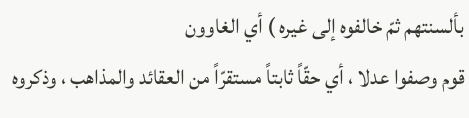بألسنتهم ثمّ خالفوه إلى غيره ) أي الغاوون
قوم وصفوا عدلا ، أي حقّاً ثابتاً مستقرّاً من العقائد والمذاهب ، وذكروه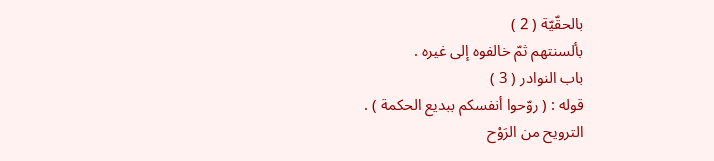بالحقّيّة ( 2 )
بألسنتهم ثمّ خالفوه إلى غيره .
باب النوادر ( 3 )
قوله : ( روّحوا أنفسكم ببديع الحكمة ) .
الترويح من الرَوْح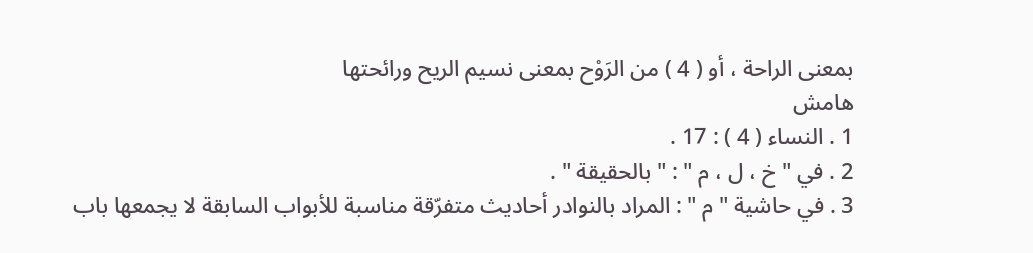بمعنى الراحة ، أو ( 4 ) من الرَوْح بمعنى نسيم الريح ورائحتها
هامش
1 . النساء ( 4 ) : 17 .
2 . في " خ ، ل ، م " : " بالحقيقة " .
3 . في حاشية " م " : المراد بالنوادر أحاديث متفرّقة مناسبة للأبواب السابقة لا يجمعها باب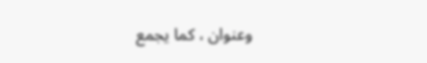وعنوان ، كما يجمع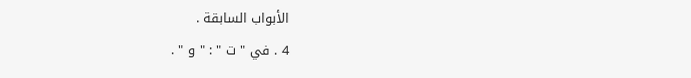الأبواب السابقة .
4 . في " ت " : " و " .